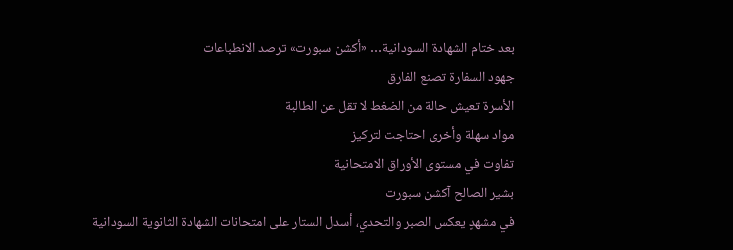بعد ختام الشهادة السودانية… «أكشن سبورت» ترصد الانطباعات
جهود السفارة تصنع الفارق
الأسرة تعيش حالة من الضغط لا تقل عن الطالبة
مواد سهلة وأخرى احتاجت لتركيز
تفاوت في مستوى الأوراق الامتحانية
بشير الصالح آكشن سبورت
في مشهدٍ يعكس الصبر والتحدي، أسدل الستار على امتحانات الشهادة الثانوية السودانية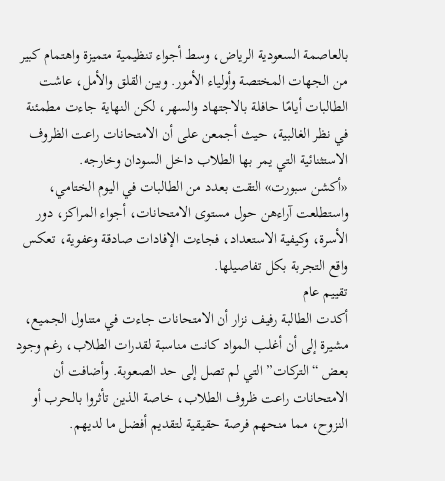بالعاصمة السعودية الرياض، وسط أجواء تنظيمية متميزة واهتمام كبير من الجهات المختصة وأولياء الأمور. وبين القلق والأمل، عاشت الطالبات أيامًا حافلة بالاجتهاد والسهر، لكن النهاية جاءت مطمئنة في نظر الغالبية، حيث أجمعن على أن الامتحانات راعت الظروف الاستثنائية التي يمر بها الطلاب داخل السودان وخارجه.
«أكشن سبورت» التقت بعدد من الطالبات في اليوم الختامي، واستطلعت آراءهن حول مستوى الامتحانات، أجواء المراكز، دور الأسرة، وكيفية الاستعداد، فجاءت الإفادات صادقة وعفوية، تعكس واقع التجربة بكل تفاصيلها.
تقييم عام
أكدت الطالبة رفيف نزار أن الامتحانات جاءت في متناول الجميع، مشيرة إلى أن أغلب المواد كانت مناسبة لقدرات الطلاب، رغم وجود بعض “التركات” التي لم تصل إلى حد الصعوبة. وأضافت أن الامتحانات راعت ظروف الطلاب، خاصة الذين تأثروا بالحرب أو النزوح، مما منحهم فرصة حقيقية لتقديم أفضل ما لديهم.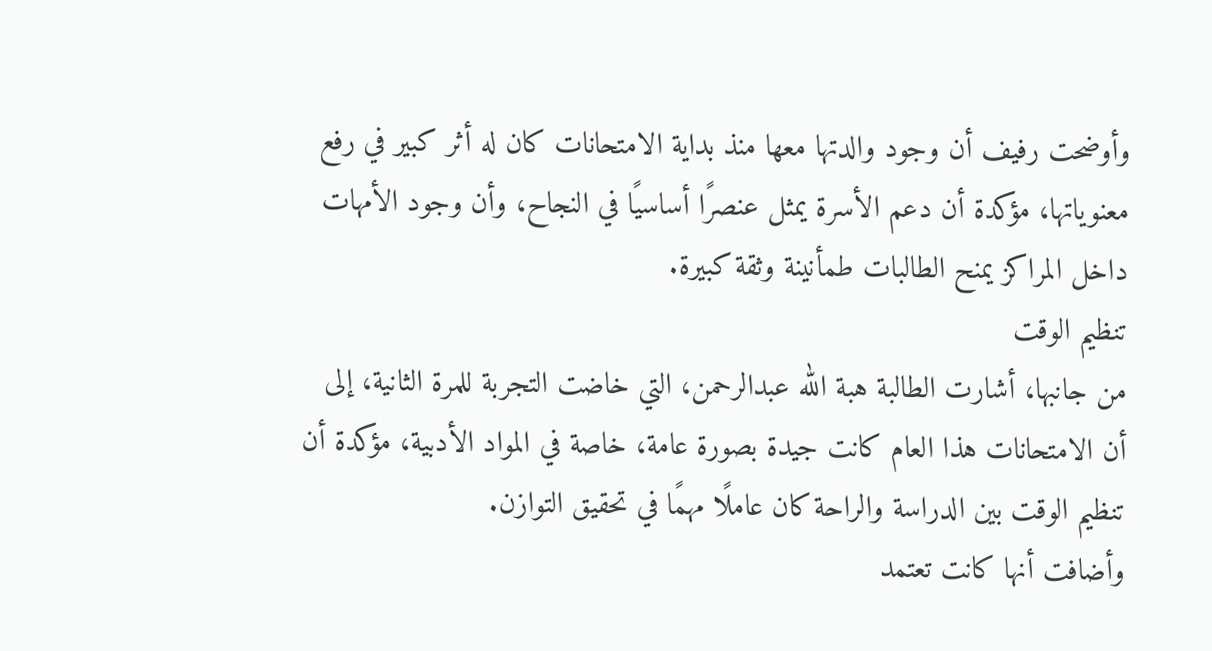وأوضحت رفيف أن وجود والدتها معها منذ بداية الامتحانات كان له أثر كبير في رفع معنوياتها، مؤكدة أن دعم الأسرة يمثل عنصرًا أساسيًا في النجاح، وأن وجود الأمهات داخل المراكز يمنح الطالبات طمأنينة وثقة كبيرة.
تنظيم الوقت
من جانبها، أشارت الطالبة هبة الله عبدالرحمن، التي خاضت التجربة للمرة الثانية، إلى أن الامتحانات هذا العام كانت جيدة بصورة عامة، خاصة في المواد الأدبية، مؤكدة أن تنظيم الوقت بين الدراسة والراحة كان عاملًا مهمًا في تحقيق التوازن.
وأضافت أنها كانت تعتمد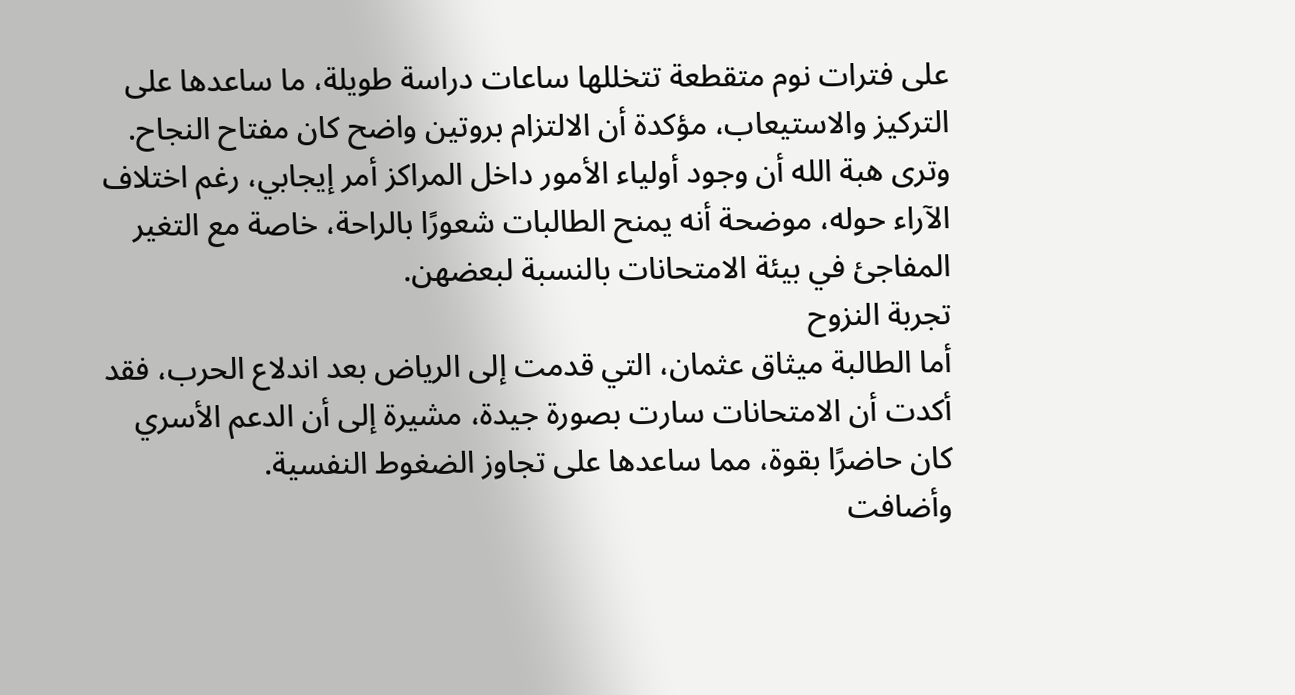على فترات نوم متقطعة تتخللها ساعات دراسة طويلة، ما ساعدها على التركيز والاستيعاب، مؤكدة أن الالتزام بروتين واضح كان مفتاح النجاح.
وترى هبة الله أن وجود أولياء الأمور داخل المراكز أمر إيجابي، رغم اختلاف الآراء حوله، موضحة أنه يمنح الطالبات شعورًا بالراحة، خاصة مع التغير المفاجئ في بيئة الامتحانات بالنسبة لبعضهن.
تجربة النزوح
أما الطالبة ميثاق عثمان، التي قدمت إلى الرياض بعد اندلاع الحرب، فقد أكدت أن الامتحانات سارت بصورة جيدة، مشيرة إلى أن الدعم الأسري كان حاضرًا بقوة، مما ساعدها على تجاوز الضغوط النفسية.
وأضافت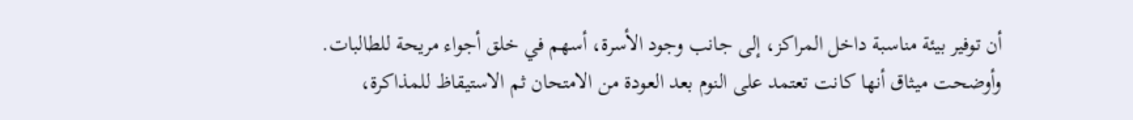أن توفير بيئة مناسبة داخل المراكز، إلى جانب وجود الأسرة، أسهم في خلق أجواء مريحة للطالبات.
وأوضحت ميثاق أنها كانت تعتمد على النوم بعد العودة من الامتحان ثم الاستيقاظ للمذاكرة،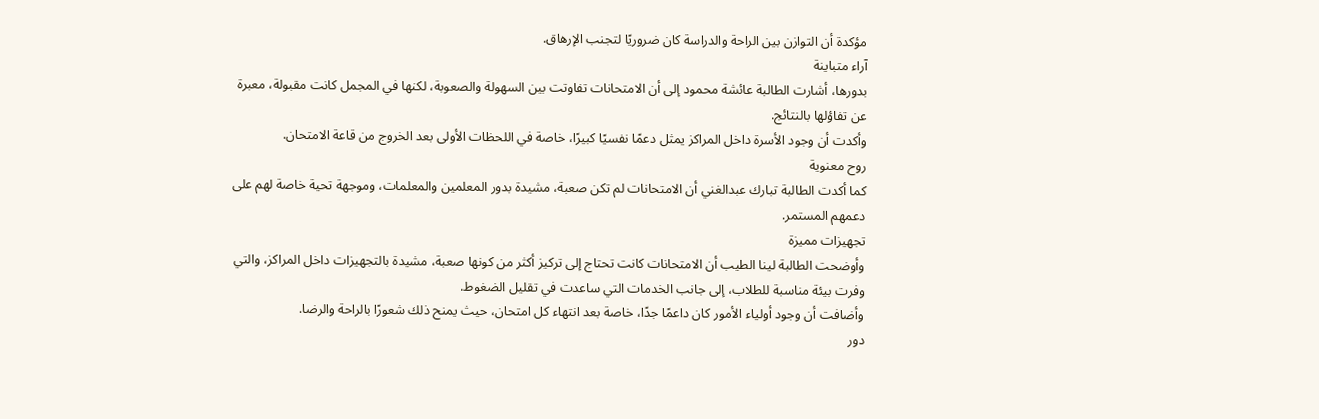مؤكدة أن التوازن بين الراحة والدراسة كان ضروريًا لتجنب الإرهاق.
آراء متباينة
بدورها، أشارت الطالبة عائشة محمود إلى أن الامتحانات تفاوتت بين السهولة والصعوبة، لكنها في المجمل كانت مقبولة، معبرة عن تفاؤلها بالنتائج.
وأكدت أن وجود الأسرة داخل المراكز يمثل دعمًا نفسيًا كبيرًا، خاصة في اللحظات الأولى بعد الخروج من قاعة الامتحان.
روح معنوية
كما أكدت الطالبة تبارك عبدالغني أن الامتحانات لم تكن صعبة، مشيدة بدور المعلمين والمعلمات، وموجهة تحية خاصة لهم على دعمهم المستمر.
تجهيزات مميزة
وأوضحت الطالبة لينا الطيب أن الامتحانات كانت تحتاج إلى تركيز أكثر من كونها صعبة، مشيدة بالتجهيزات داخل المراكز، والتي وفرت بيئة مناسبة للطلاب، إلى جانب الخدمات التي ساعدت في تقليل الضغوط.
وأضافت أن وجود أولياء الأمور كان داعمًا جدًا، خاصة بعد انتهاء كل امتحان، حيث يمنح ذلك شعورًا بالراحة والرضا.
دور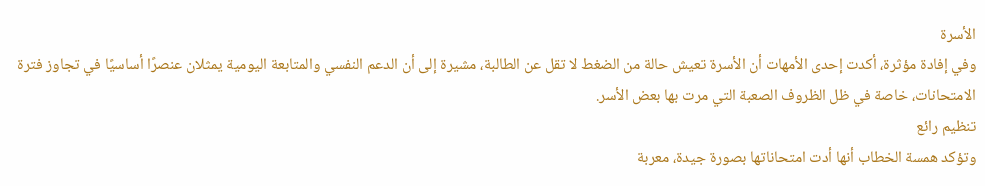الأسرة
وفي إفادة مؤثرة، أكدت إحدى الأمهات أن الأسرة تعيش حالة من الضغط لا تقل عن الطالبة، مشيرة إلى أن الدعم النفسي والمتابعة اليومية يمثلان عنصرًا أساسيًا في تجاوز فترة الامتحانات، خاصة في ظل الظروف الصعبة التي مرت بها بعض الأسر.
تنظيم رائع
وتؤكد همسة الخطاب أنها أدت امتحاناتها بصورة جيدة، معربة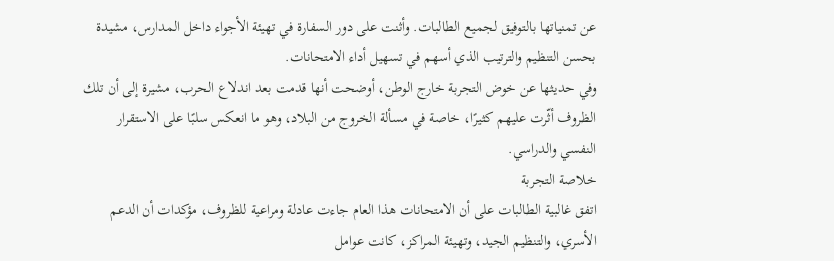عن تمنياتها بالتوفيق لجميع الطالبات. وأثنت على دور السفارة في تهيئة الأجواء داخل المدارس، مشيدة بحسن التنظيم والترتيب الذي أسهم في تسهيل أداء الامتحانات.
وفي حديثها عن خوض التجربة خارج الوطن، أوضحت أنها قدمت بعد اندلاع الحرب، مشيرة إلى أن تلك الظروف أثّرت عليهم كثيرًا، خاصة في مسألة الخروج من البلاد، وهو ما انعكس سلبًا على الاستقرار النفسي والدراسي.
خلاصة التجربة
اتفق غالبية الطالبات على أن الامتحانات هذا العام جاءت عادلة ومراعية للظروف، مؤكدات أن الدعم الأسري، والتنظيم الجيد، وتهيئة المراكز، كانت عوامل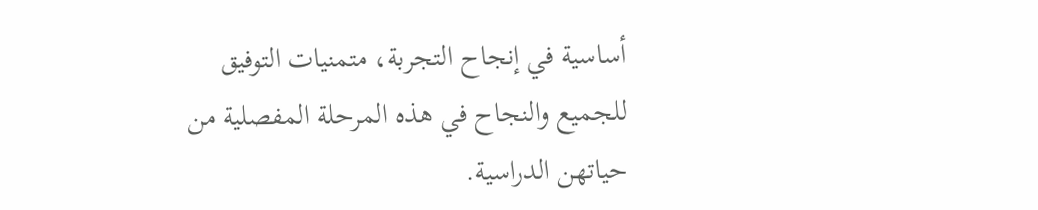أساسية في إنجاح التجربة، متمنيات التوفيق للجميع والنجاح في هذه المرحلة المفصلية من حياتهن الدراسية.